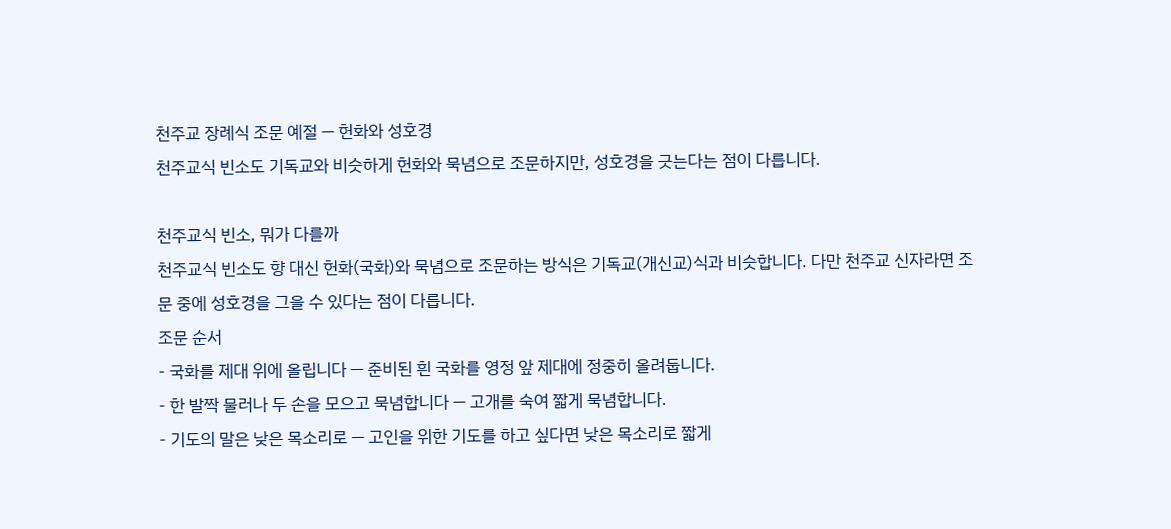천주교 장례식 조문 예절 — 헌화와 성호경
천주교식 빈소도 기독교와 비슷하게 헌화와 묵념으로 조문하지만, 성호경을 긋는다는 점이 다릅니다.

천주교식 빈소, 뭐가 다를까
천주교식 빈소도 향 대신 헌화(국화)와 묵념으로 조문하는 방식은 기독교(개신교)식과 비슷합니다. 다만 천주교 신자라면 조문 중에 성호경을 그을 수 있다는 점이 다릅니다.
조문 순서
- 국화를 제대 위에 올립니다 — 준비된 흰 국화를 영정 앞 제대에 정중히 올려둡니다.
- 한 발짝 물러나 두 손을 모으고 묵념합니다 — 고개를 숙여 짧게 묵념합니다.
- 기도의 말은 낮은 목소리로 — 고인을 위한 기도를 하고 싶다면 낮은 목소리로 짧게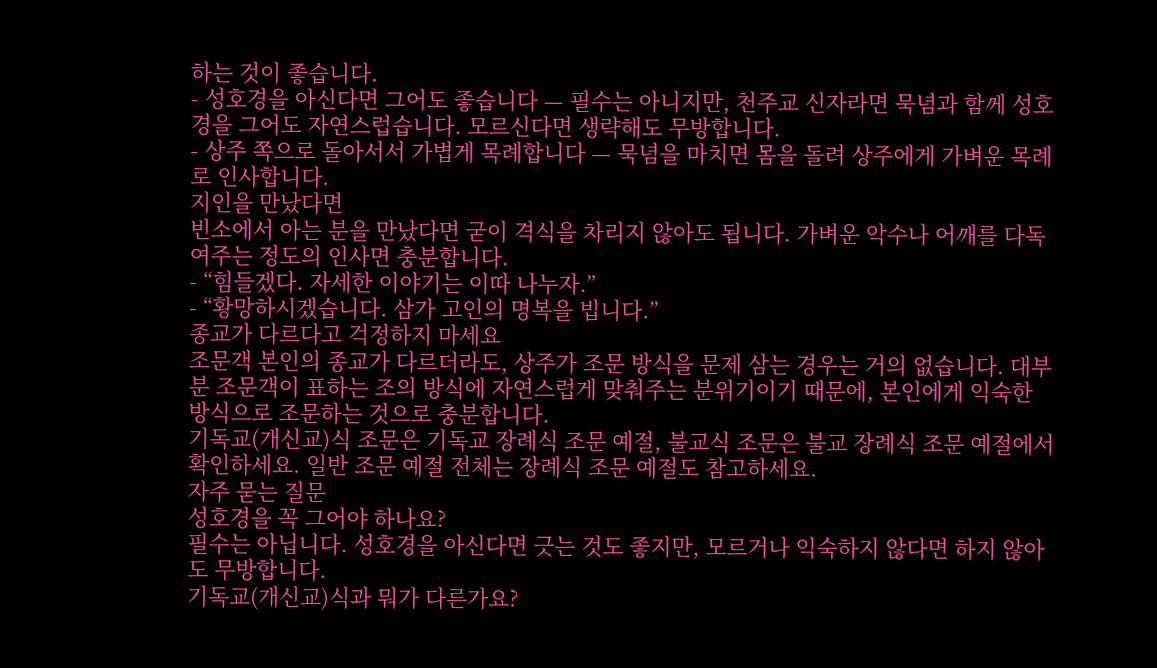하는 것이 좋습니다.
- 성호경을 아신다면 그어도 좋습니다 — 필수는 아니지만, 천주교 신자라면 묵념과 함께 성호경을 그어도 자연스럽습니다. 모르신다면 생략해도 무방합니다.
- 상주 쪽으로 돌아서서 가볍게 목례합니다 — 묵념을 마치면 몸을 돌려 상주에게 가벼운 목례로 인사합니다.
지인을 만났다면
빈소에서 아는 분을 만났다면 굳이 격식을 차리지 않아도 됩니다. 가벼운 악수나 어깨를 다독여주는 정도의 인사면 충분합니다.
- “힘들겠다. 자세한 이야기는 이따 나누자.”
- “황망하시겠습니다. 삼가 고인의 명복을 빕니다.”
종교가 다르다고 걱정하지 마세요
조문객 본인의 종교가 다르더라도, 상주가 조문 방식을 문제 삼는 경우는 거의 없습니다. 대부분 조문객이 표하는 조의 방식에 자연스럽게 맞춰주는 분위기이기 때문에, 본인에게 익숙한 방식으로 조문하는 것으로 충분합니다.
기독교(개신교)식 조문은 기독교 장례식 조문 예절, 불교식 조문은 불교 장례식 조문 예절에서 확인하세요. 일반 조문 예절 전체는 장례식 조문 예절도 참고하세요.
자주 묻는 질문
성호경을 꼭 그어야 하나요?
필수는 아닙니다. 성호경을 아신다면 긋는 것도 좋지만, 모르거나 익숙하지 않다면 하지 않아도 무방합니다.
기독교(개신교)식과 뭐가 다른가요?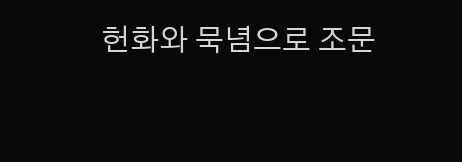헌화와 묵념으로 조문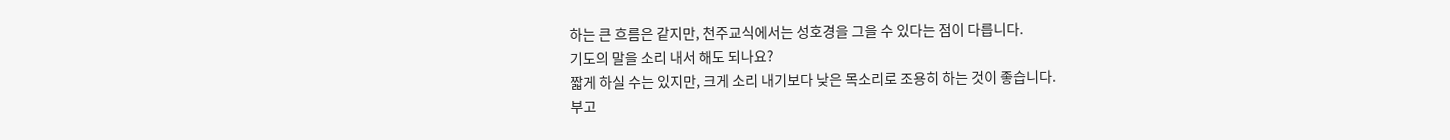하는 큰 흐름은 같지만, 천주교식에서는 성호경을 그을 수 있다는 점이 다릅니다.
기도의 말을 소리 내서 해도 되나요?
짧게 하실 수는 있지만, 크게 소리 내기보다 낮은 목소리로 조용히 하는 것이 좋습니다.
부고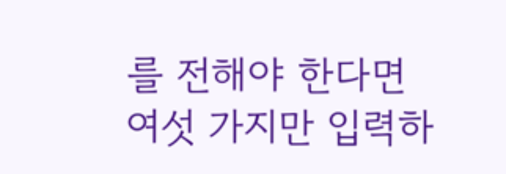를 전해야 한다면
여섯 가지만 입력하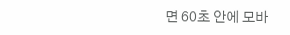면 60초 안에 모바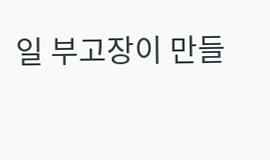일 부고장이 만들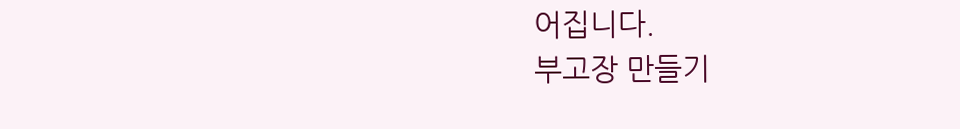어집니다.
부고장 만들기